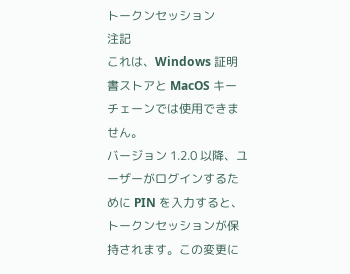トークンセッション
注記
これは、Windows 証明書ストアと MacOS キーチェーンでは使用できません。
バージョン 1.2.0 以降、ユーザーがログインするために PIN を入力すると、トークンセッションが保持されます。この変更に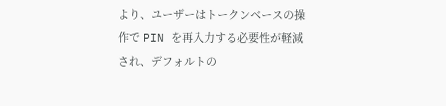より、ユーザーはトークンベースの操作で PIN を再入力する必要性が軽減され、デフォルトの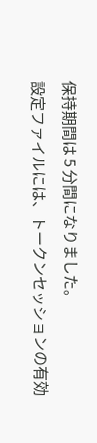保持期間は 5 分間になりました。
設定ファイルには、トークンセッションの有効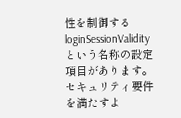性を制御するloginSessionValidityという名称の設定項目があります。セキュリティ要件を満たすよ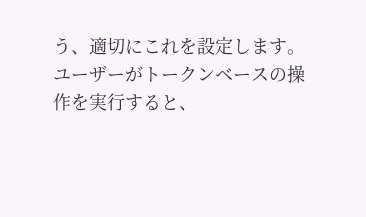う、適切にこれを設定します。
ユーザーがトークンベースの操作を実行すると、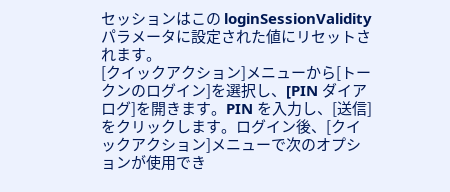セッションはこの loginSessionValidity パラメータに設定された値にリセットされます。
[クイックアクション]メニューから[トークンのログイン]を選択し、[PIN ダイアログ]を開きます。PIN を入力し、[送信]をクリックします。ログイン後、[クイックアクション]メニューで次のオプションが使用でき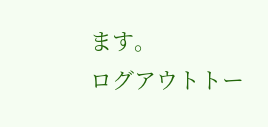ます。
ログアウトトー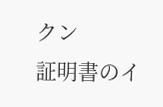クン
証明書のイ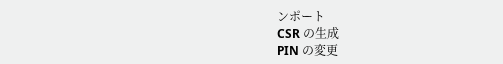ンポート
CSR の生成
PIN の変更